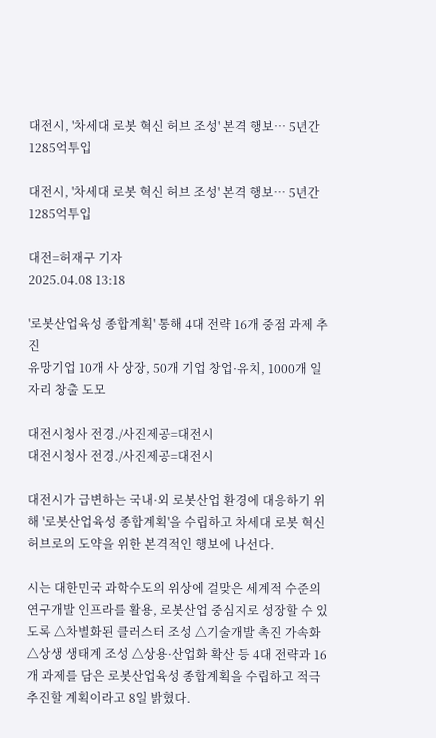대전시, '차세대 로봇 혁신 허브 조성' 본격 행보… 5년간 1285억투입

대전시, '차세대 로봇 혁신 허브 조성' 본격 행보… 5년간 1285억투입

대전=허재구 기자
2025.04.08 13:18

'로봇산업육성 종합계획' 통해 4대 전략 16개 중점 과제 추진
유망기업 10개 사 상장, 50개 기업 창업·유치, 1000개 일자리 창출 도모

대전시청사 전경./사진제공=대전시
대전시청사 전경./사진제공=대전시

대전시가 급변하는 국내·외 로봇산업 환경에 대응하기 위해 '로봇산업육성 종합계획'을 수립하고 차세대 로봇 혁신 허브로의 도약을 위한 본격적인 행보에 나선다.

시는 대한민국 과학수도의 위상에 걸맞은 세계적 수준의 연구개발 인프라를 활용, 로봇산업 중심지로 성장할 수 있도록 △차별화된 클러스터 조성 △기술개발 촉진 가속화 △상생 생태계 조성 △상용·산업화 확산 등 4대 전략과 16개 과제를 담은 로봇산업육성 종합계획을 수립하고 적극 추진할 계획이라고 8일 밝혔다.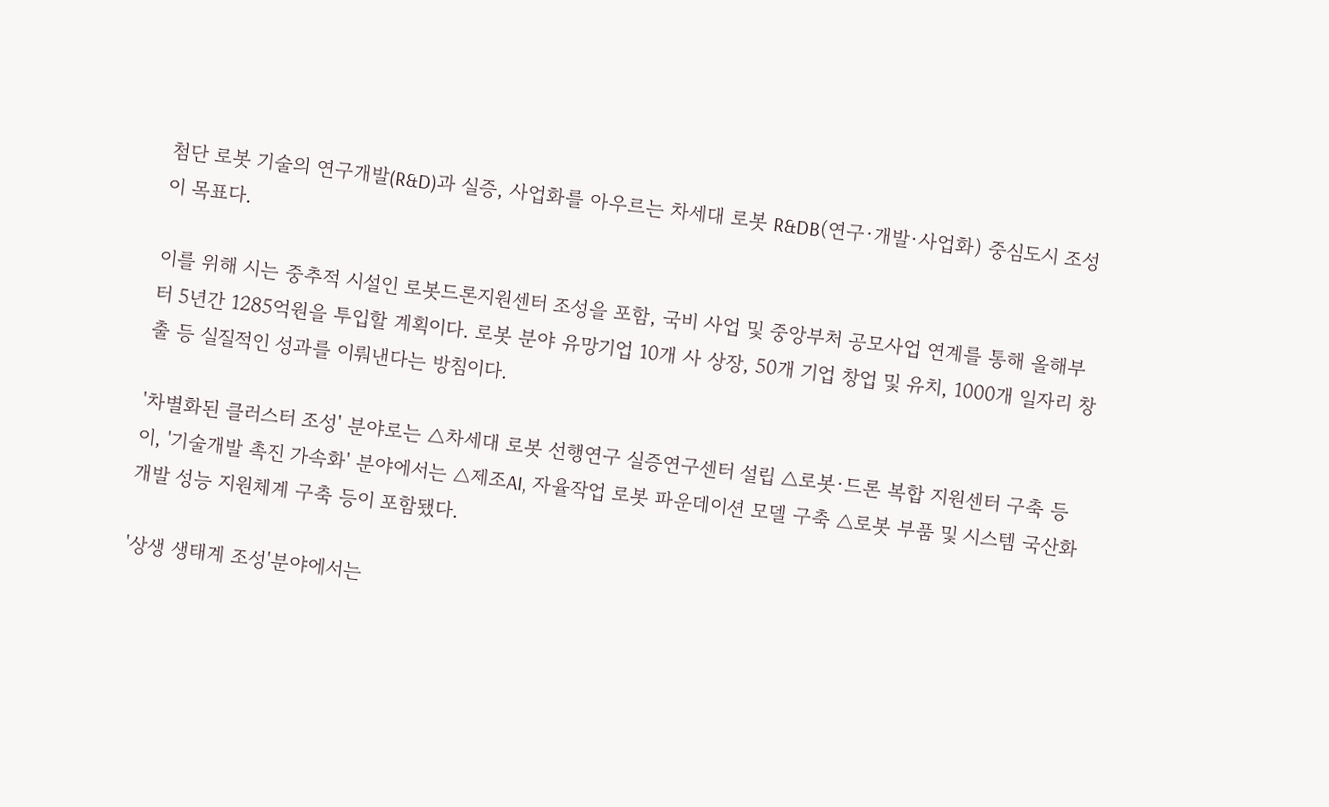첨단 로봇 기술의 연구개발(R&D)과 실증, 사업화를 아우르는 차세대 로봇 R&DB(연구·개발·사업화) 중심도시 조성이 목표다.

이를 위해 시는 중추적 시설인 로봇드론지원센터 조성을 포함, 국비 사업 및 중앙부처 공모사업 연계를 통해 올해부터 5년간 1285억원을 투입할 계획이다. 로봇 분야 유망기업 10개 사 상장, 50개 기업 창업 및 유치, 1000개 일자리 창출 등 실질적인 성과를 이뤄낸다는 방침이다.

'차별화된 클러스터 조성' 분야로는 △차세대 로봇 선행연구 실증연구센터 설립 △로봇·드론 복합 지원센터 구축 등이, '기술개발 촉진 가속화' 분야에서는 △제조AI, 자율작업 로봇 파운데이션 모델 구축 △로봇 부품 및 시스템 국산화 개발 성능 지원체계 구축 등이 포함됐다.

'상생 생태계 조성'분야에서는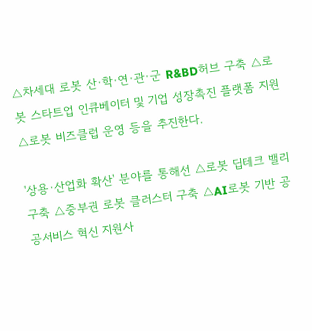△차세대 로봇 산·학·연·관·군 R&BD허브 구축 △로봇 스타트업 인큐베이터 및 기업 성장촉진 플랫폼 지원 △로봇 비즈클럽 운영 등을 추진한다.

'상용·산업화 확산' 분야를 통해선 △로봇 딥테크 밸리 구축 △중부권 로봇 클러스터 구축 △AI로봇 기반 공공서비스 혁신 지원사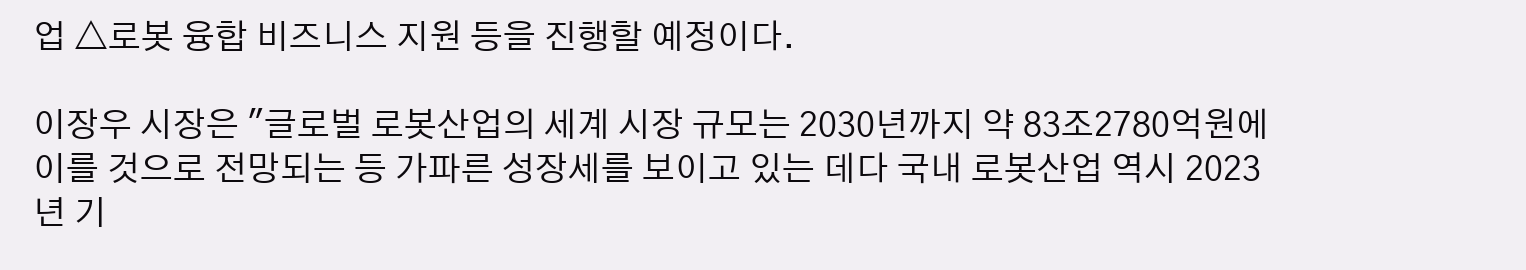업 △로봇 융합 비즈니스 지원 등을 진행할 예정이다.

이장우 시장은 "글로벌 로봇산업의 세계 시장 규모는 2030년까지 약 83조2780억원에 이를 것으로 전망되는 등 가파른 성장세를 보이고 있는 데다 국내 로봇산업 역시 2023년 기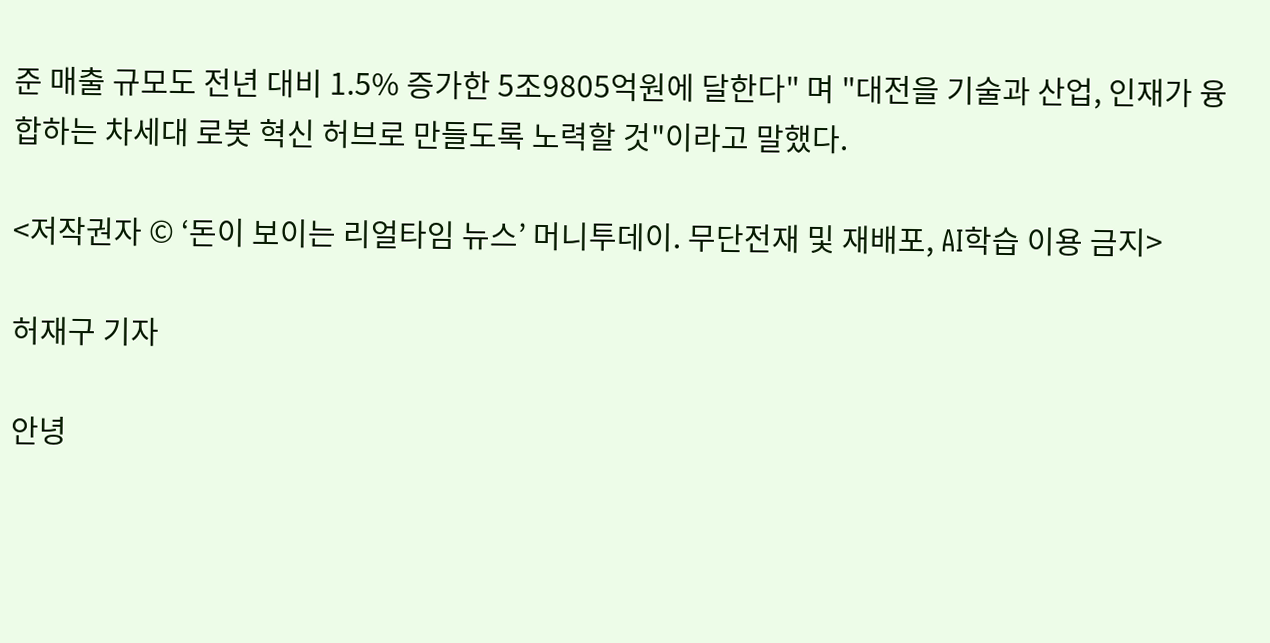준 매출 규모도 전년 대비 1.5% 증가한 5조9805억원에 달한다" 며 "대전을 기술과 산업, 인재가 융합하는 차세대 로봇 혁신 허브로 만들도록 노력할 것"이라고 말했다.

<저작권자 © ‘돈이 보이는 리얼타임 뉴스’ 머니투데이. 무단전재 및 재배포, AI학습 이용 금지>

허재구 기자

안녕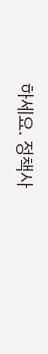하세요. 정책사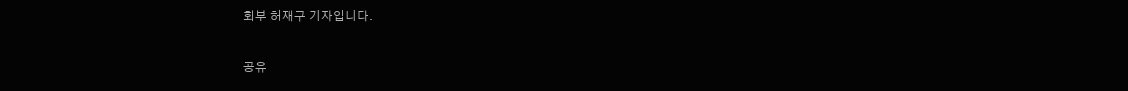회부 허재구 기자입니다.

공유